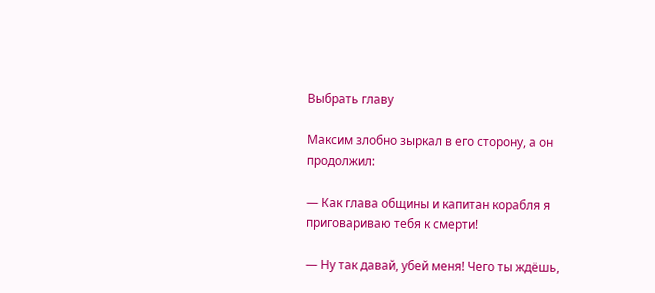Выбрать главу

Максим злобно зыркал в его сторону, а он продолжил:

— Как глава общины и капитан корабля я приговариваю тебя к смерти!

— Ну так давай, убей меня! Чего ты ждёшь,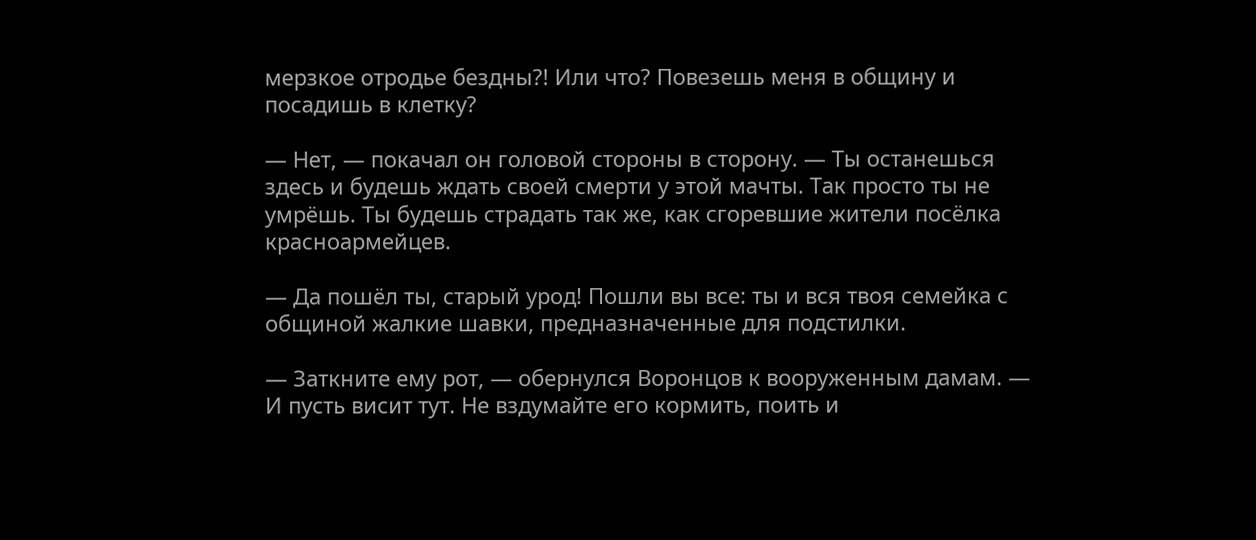мерзкое отродье бездны?! Или что? Повезешь меня в общину и посадишь в клетку?

— Нет, — покачал он головой стороны в сторону. — Ты останешься здесь и будешь ждать своей смерти у этой мачты. Так просто ты не умрёшь. Ты будешь страдать так же, как сгоревшие жители посёлка красноармейцев.

— Да пошёл ты, старый урод! Пошли вы все: ты и вся твоя семейка с общиной жалкие шавки, предназначенные для подстилки.

— Заткните ему рот, — обернулся Воронцов к вооруженным дамам. — И пусть висит тут. Не вздумайте его кормить, поить и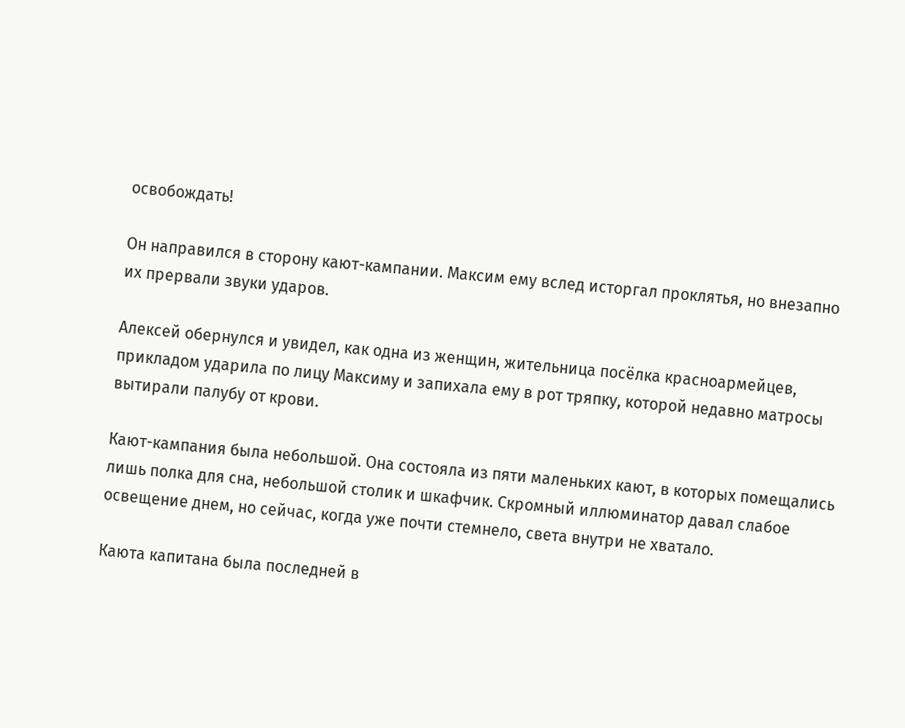освобождать!

Он направился в сторону кают-кампании. Максим ему вслед исторгал проклятья, но внезапно их прервали звуки ударов.

Алексей обернулся и увидел, как одна из женщин, жительница посёлка красноармейцев, прикладом ударила по лицу Максиму и запихала ему в рот тряпку, которой недавно матросы вытирали палубу от крови.

Кают-кампания была небольшой. Она состояла из пяти маленьких кают, в которых помещались лишь полка для сна, небольшой столик и шкафчик. Скромный иллюминатор давал слабое освещение днем, но сейчас, когда уже почти стемнело, света внутри не хватало.

Каюта капитана была последней в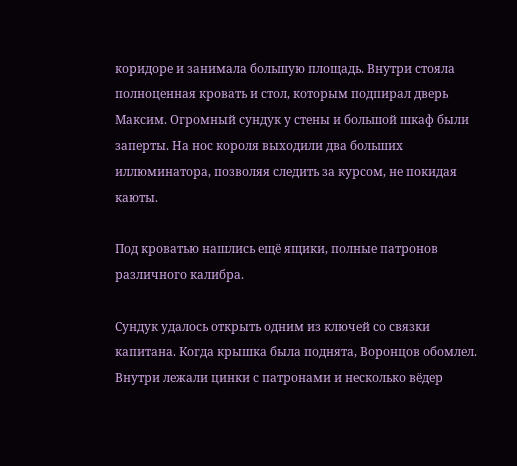коридоре и занимала большую площадь. Внутри стояла полноценная кровать и стол, которым подпирал дверь Максим. Огромный сундук у стены и большой шкаф были заперты. На нос короля выходили два больших иллюминатора, позволяя следить за курсом, не покидая каюты.

Под кроватью нашлись ещё ящики, полные патронов различного калибра.

Сундук удалось открыть одним из ключей со связки капитана. Когда крышка была поднята, Воронцов обомлел. Внутри лежали цинки с патронами и несколько вёдер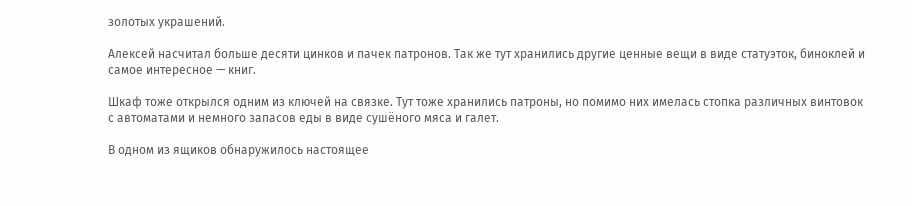золотых украшений.

Алексей насчитал больше десяти цинков и пачек патронов. Так же тут хранились другие ценные вещи в виде статуэток, биноклей и самое интересное — книг.

Шкаф тоже открылся одним из ключей на связке. Тут тоже хранились патроны, но помимо них имелась стопка различных винтовок с автоматами и немного запасов еды в виде сушёного мяса и галет.

В одном из ящиков обнаружилось настоящее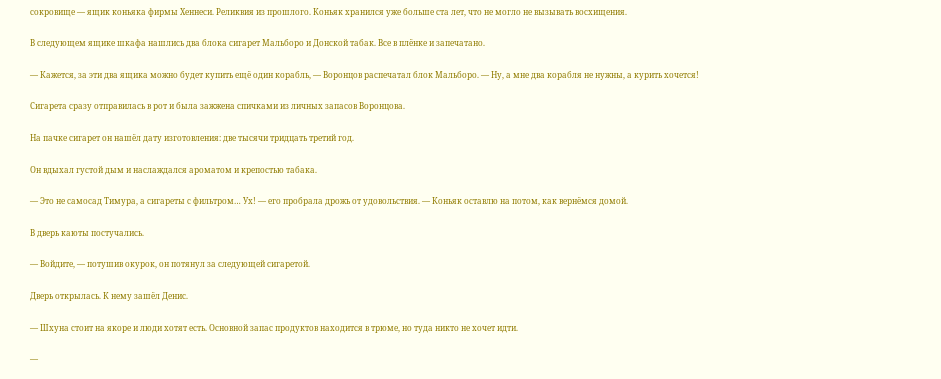сокровище — ящик коньяка фирмы Хеннеси. Реликвия из прошлого. Коньяк хранился уже больше ста лет, что не могло не вызывать восхищения.

В следующем ящике шкафа нашлись два блока сигарет Мальборо и Донской табак. Все в плёнке и запечатано.

— Кажется, за эти два ящика можно будет купить ещё один корабль, — Воронцов распечатал блок Мальборо. — Ну, а мне два корабля не нужны, а курить хочется!

Сигарета сразу отправилась в рот и была зажжена спичками из личных запасов Воронцова.

На пачке сигарет он нашёл дату изготовления: две тысячи тридцать третий год.

Он вдыхал густой дым и наслаждался ароматом и крепостью табака.

— Это не самосад Тимура, а сигареты с фильтром… Ух! — его пробрала дрожь от удовольствия. — Коньяк оставлю на потом, как вернёмся домой.

В дверь каюты постучались.

— Войдите, — потушив окурок, он потянул за следующей сигаретой.

Дверь открылась. К нему зашёл Денис.

— Шхуна стоит на якоре и люди хотят есть. Основной запас продуктов находится в трюме, но туда никто не хочет идти.

—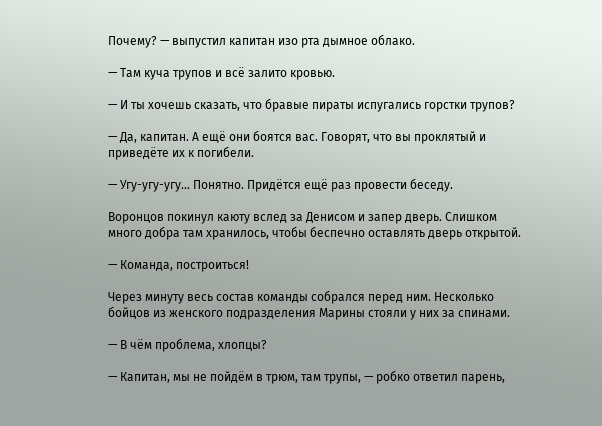Почему? — выпустил капитан изо рта дымное облако.

— Там куча трупов и всё залито кровью.

— И ты хочешь сказать, что бравые пираты испугались горстки трупов?

— Да, капитан. А ещё они боятся вас. Говорят, что вы проклятый и приведёте их к погибели.

— Угу-угу-угу… Понятно. Придётся ещё раз провести беседу.

Воронцов покинул каюту вслед за Денисом и запер дверь. Слишком много добра там хранилось, чтобы беспечно оставлять дверь открытой.

— Команда, построиться!

Через минуту весь состав команды собрался перед ним. Несколько бойцов из женского подразделения Марины стояли у них за спинами.

— В чём проблема, хлопцы?

— Капитан, мы не пойдём в трюм, там трупы, — робко ответил парень,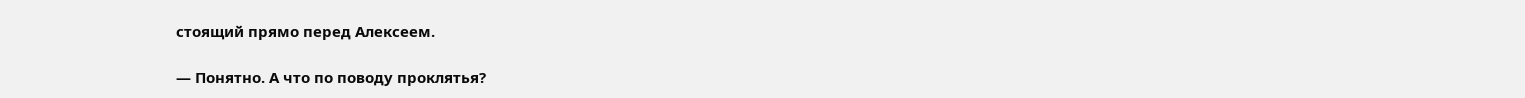стоящий прямо перед Алексеем.

— Понятно. А что по поводу проклятья?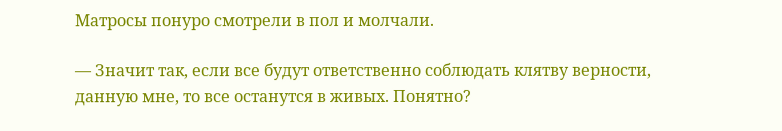Матросы понуро смотрели в пол и молчали.

— Значит так, если все будут ответственно соблюдать клятву верности, данную мне, то все останутся в живых. Понятно?